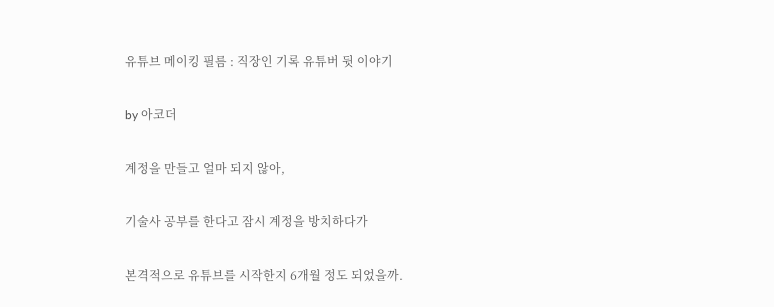유튜브 메이킹 필름 : 직장인 기록 유튜버 뒷 이야기

by 아코더

계정을 만들고 얼마 되지 않아,

기술사 공부를 한다고 잠시 계정을 방치하다가

본격적으로 유튜브를 시작한지 6개월 정도 되었을까.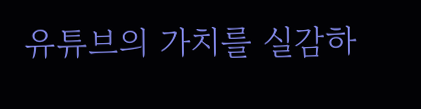유튜브의 가치를 실감하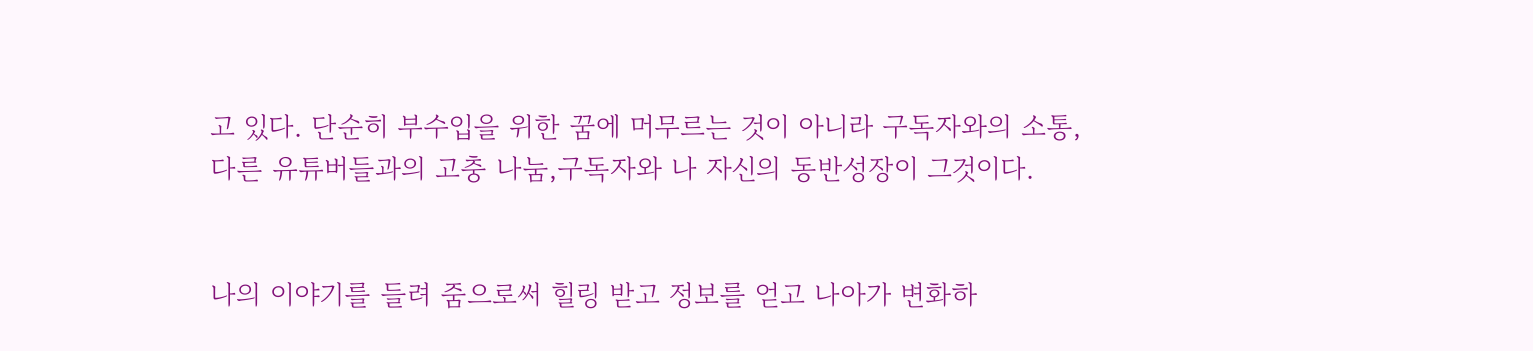고 있다. 단순히 부수입을 위한 꿈에 머무르는 것이 아니라 구독자와의 소통, 다른 유튜버들과의 고충 나눔,구독자와 나 자신의 동반성장이 그것이다.


나의 이야기를 들려 줌으로써 힐링 받고 정보를 얻고 나아가 변화하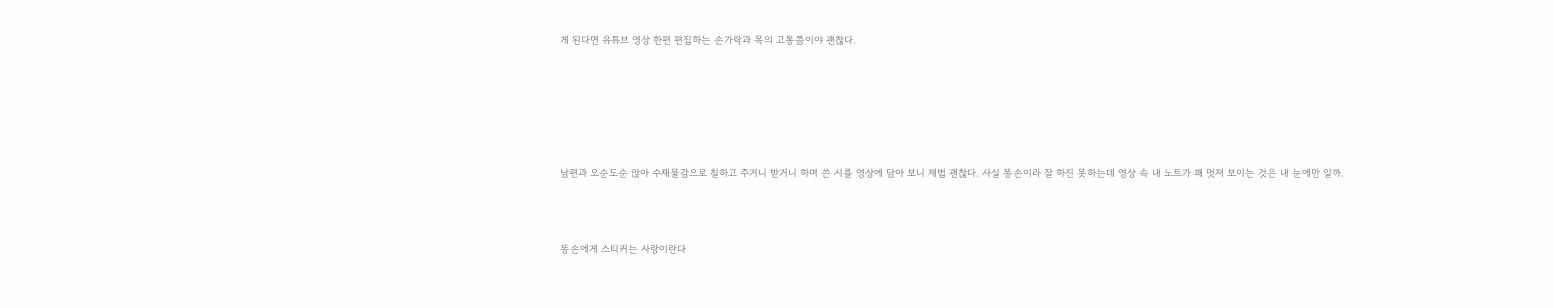게 된다면 유튜브 영상 한편 편집하는 손가락과 목의 고통쯤이야 괜찮다.






남편과 오순도순 앉아 수채물감으로 칠하고 주거니 받거니 하며 쓴 시를 영상에 담아 보니 제법 괜찮다. 사실 똥손이라 잘 하진 못하는데 영상 속 내 노트가 꽤 멋져 보이는 것은 내 눈에만 일까.



똥손에게 스티커는 사랑이란다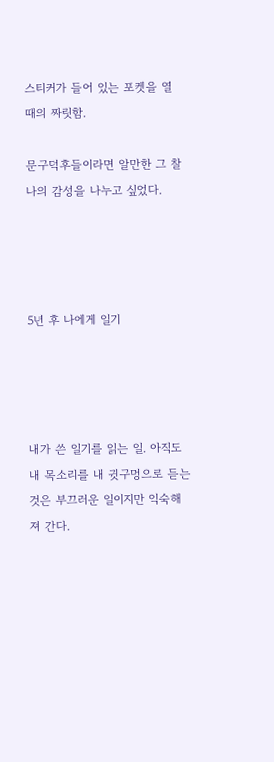스티커가 들어 있는 포켓을 열 때의 짜릿함.

문구덕후들이라면 알만한 그 찰나의 감성을 나누고 싶었다.




5년 후 나에게 일기




내가 쓴 일기를 읽는 일. 아직도 내 목소리를 내 귓구멍으로 듣는 것은 부끄러운 일이지만 익숙해져 간다.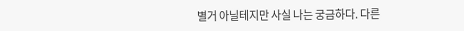별거 아닐테지만 사실 나는 궁금하다. 다른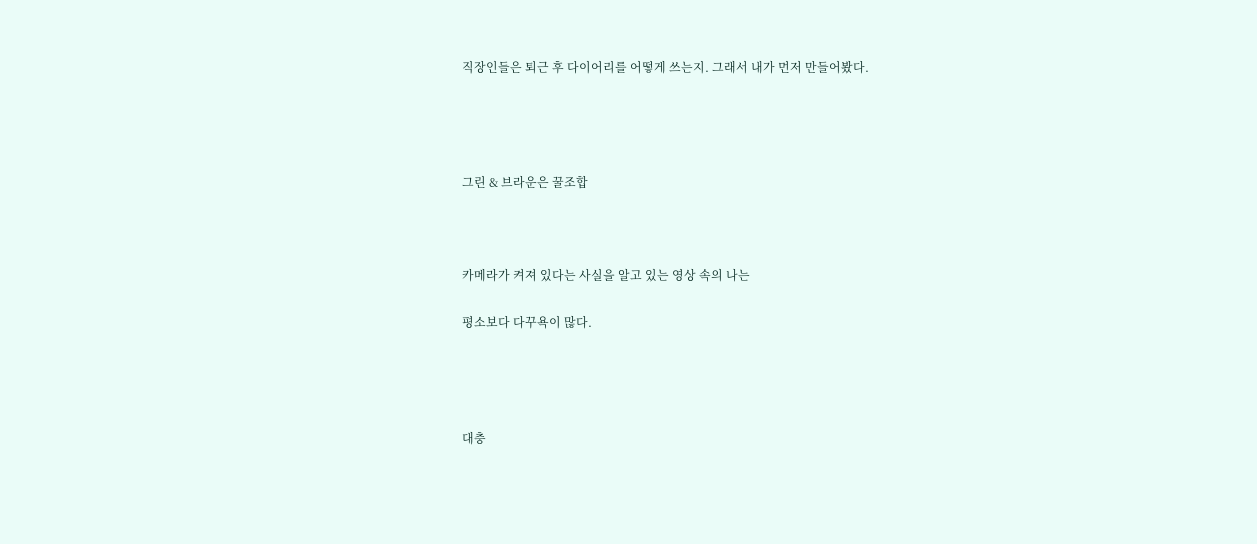직장인들은 퇴근 후 다이어리를 어떻게 쓰는지. 그래서 내가 먼저 만들어봤다.




그린 & 브라운은 꿀조합



카메라가 켜져 있다는 사실을 알고 있는 영상 속의 나는

평소보다 다꾸욕이 많다.




대충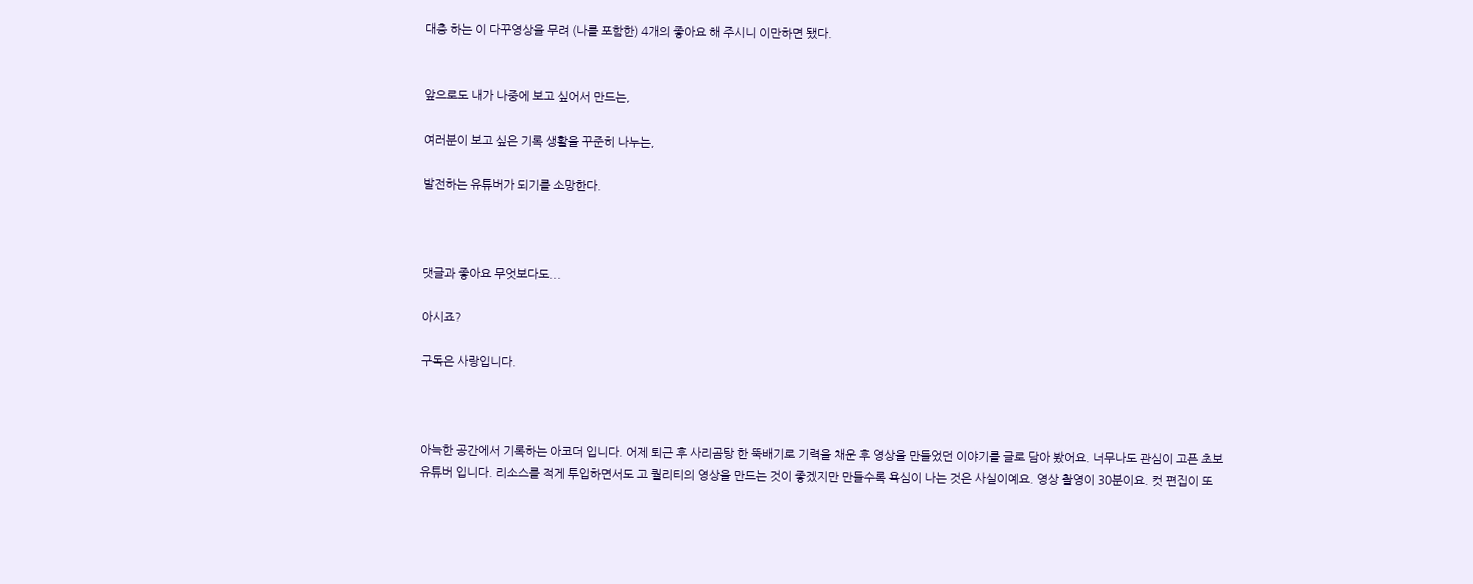대충 하는 이 다꾸영상을 무려 (나를 포함한) 4개의 좋아요 해 주시니 이만하면 됐다.


앞으로도 내가 나중에 보고 싶어서 만드는,

여러분이 보고 싶은 기록 생활을 꾸준히 나누는,

발전하는 유튜버가 되기를 소망한다.



댓글과 좋아요 무엇보다도...

아시죠?

구독은 사랑입니다.



아늑한 공간에서 기록하는 아코더 입니다. 어제 퇴근 후 사리곰탕 한 뚝배기로 기력을 채운 후 영상을 만들었던 이야기를 글로 담아 봤어요. 너무나도 관심이 고픈 초보 유튜버 입니다. 리소스를 적게 투입하면서도 고 퀄리티의 영상을 만드는 것이 좋겠지만 만들수록 욕심이 나는 것은 사실이예요. 영상 촬영이 30분이요. 컷 편집이 또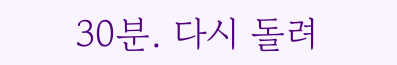30분. 다시 돌려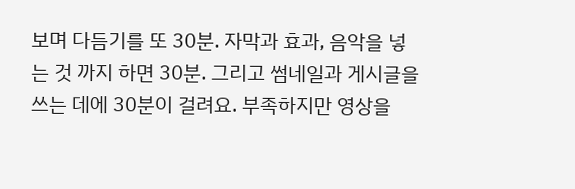보며 다듬기를 또 30분. 자막과 효과, 음악을 넣는 것 까지 하면 30분. 그리고 썸네일과 게시글을 쓰는 데에 30분이 걸려요. 부족하지만 영상을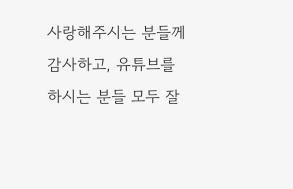사랑해주시는 분들께 감사하고, 유튜브를 하시는 분들 모두 잘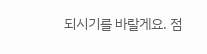되시기를 바랄게요. 점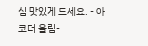심 맛있게 드세요. - 아코더 올림-